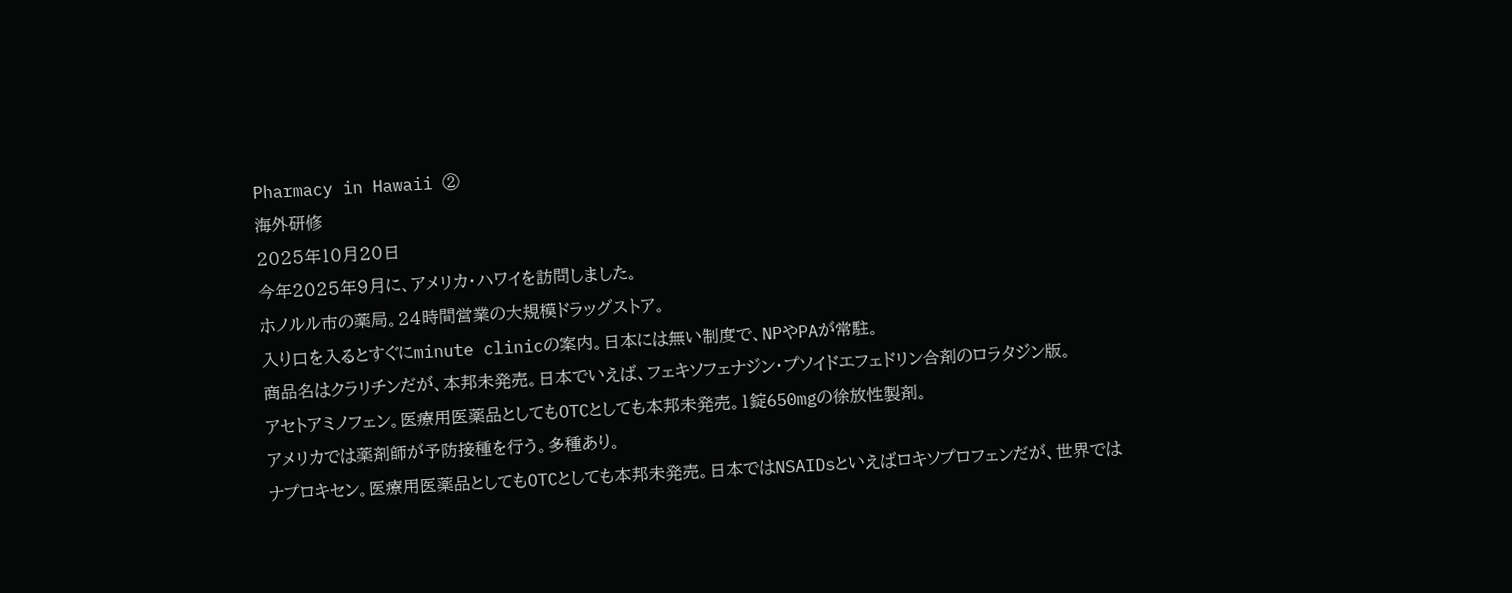Pharmacy in Hawaii ②
海外研修
2025年10月20日
今年2025年9月に、アメリカ・ハワイを訪問しました。
ホノルル市の薬局。24時間営業の大規模ドラッグストア。
入り口を入るとすぐにminute clinicの案内。日本には無い制度で、NPやPAが常駐。
商品名はクラリチンだが、本邦未発売。日本でいえば、フェキソフェナジン・プソイドエフェドリン合剤のロラタジン版。
アセトアミノフェン。医療用医薬品としてもOTCとしても本邦未発売。1錠650mgの徐放性製剤。
アメリカでは薬剤師が予防接種を行う。多種あり。
ナプロキセン。医療用医薬品としてもOTCとしても本邦未発売。日本ではNSAIDsといえばロキソプロフェンだが、世界では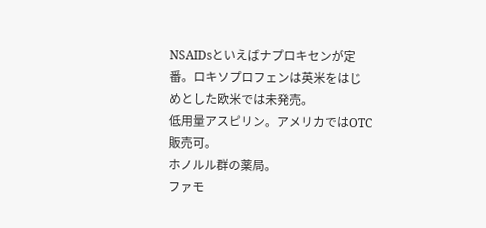NSAIDsといえばナプロキセンが定番。ロキソプロフェンは英米をはじめとした欧米では未発売。
低用量アスピリン。アメリカではOTC販売可。
ホノルル群の薬局。
ファモ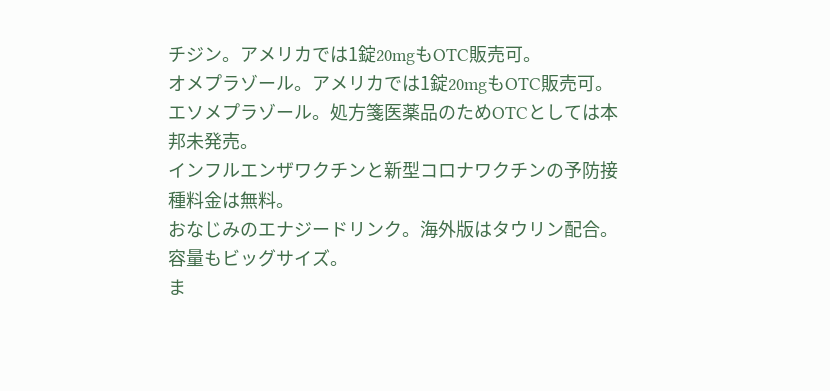チジン。アメリカでは1錠20mgもOTC販売可。
オメプラゾール。アメリカでは1錠20mgもOTC販売可。
エソメプラゾール。処方箋医薬品のためOTCとしては本邦未発売。
インフルエンザワクチンと新型コロナワクチンの予防接種料金は無料。
おなじみのエナジードリンク。海外版はタウリン配合。容量もビッグサイズ。
ま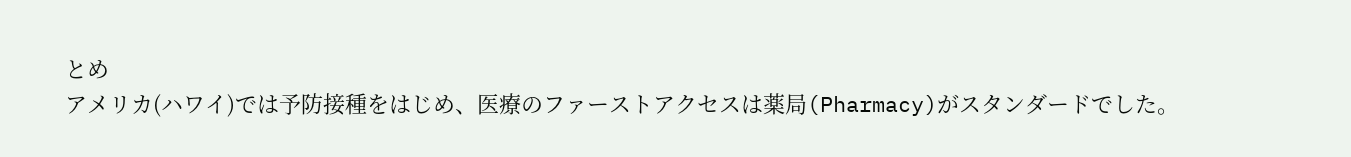とめ
アメリカ(ハワイ)では予防接種をはじめ、医療のファーストアクセスは薬局(Pharmacy)がスタンダードでした。